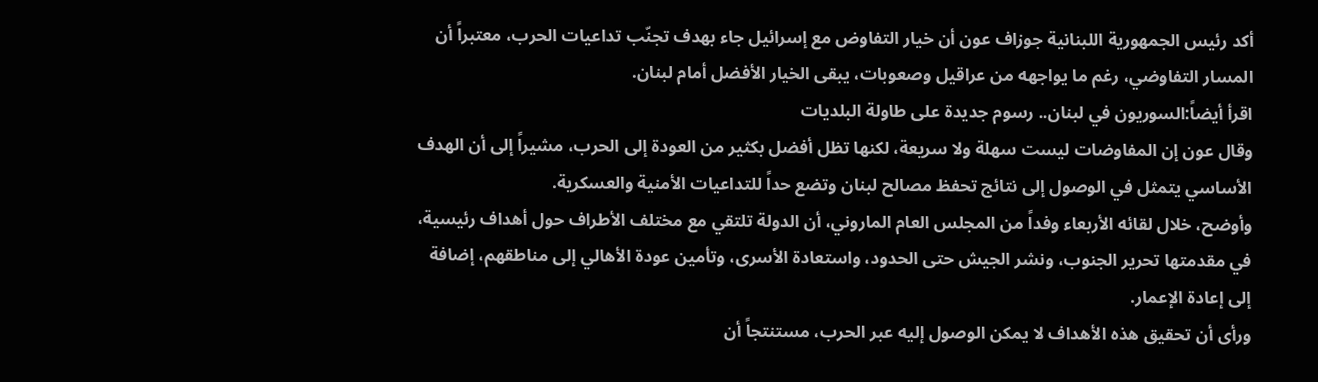أكد رئيس الجمهورية اللبنانية جوزاف عون أن خيار التفاوض مع إسرائيل جاء بهدف تجنّب تداعيات الحرب، معتبراً أن المسار التفاوضي، رغم ما يواجهه من عراقيل وصعوبات، يبقى الخيار الأفضل أمام لبنان.
اقرأ أيضاً:السوريون في لبنان.. رسوم جديدة على طاولة البلديات
وقال عون إن المفاوضات ليست سهلة ولا سريعة، لكنها تظل أفضل بكثير من العودة إلى الحرب، مشيراً إلى أن الهدف الأساسي يتمثل في الوصول إلى نتائج تحفظ مصالح لبنان وتضع حداً للتداعيات الأمنية والعسكرية.
وأوضح، خلال لقائه الأربعاء وفداً من المجلس العام الماروني، أن الدولة تلتقي مع مختلف الأطراف حول أهداف رئيسية، في مقدمتها تحرير الجنوب، ونشر الجيش حتى الحدود، واستعادة الأسرى، وتأمين عودة الأهالي إلى مناطقهم، إضافة إلى إعادة الإعمار.
ورأى أن تحقيق هذه الأهداف لا يمكن الوصول إليه عبر الحرب، مستنتجاً أن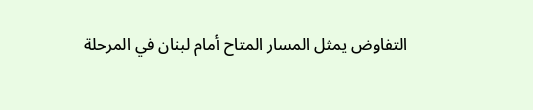التفاوض يمثل المسار المتاح أمام لبنان في المرحلة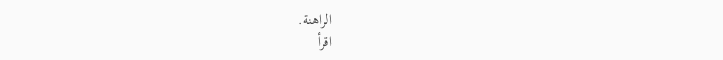الراهنة.
اقرأ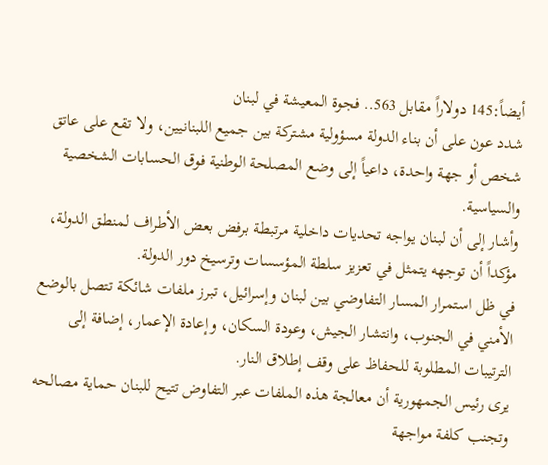أيضاً:145 دولاراً مقابل 563.. فجوة المعيشة في لبنان
شدد عون على أن بناء الدولة مسؤولية مشتركة بين جميع اللبنانيين، ولا تقع على عاتق شخص أو جهة واحدة، داعياً إلى وضع المصلحة الوطنية فوق الحسابات الشخصية والسياسية.
وأشار إلى أن لبنان يواجه تحديات داخلية مرتبطة برفض بعض الأطراف لمنطق الدولة، مؤكداً أن توجهه يتمثل في تعزيز سلطة المؤسسات وترسيخ دور الدولة.
في ظل استمرار المسار التفاوضي بين لبنان وإسرائيل، تبرز ملفات شائكة تتصل بالوضع الأمني في الجنوب، وانتشار الجيش، وعودة السكان، وإعادة الإعمار، إضافة إلى الترتيبات المطلوبة للحفاظ على وقف إطلاق النار.
يرى رئيس الجمهورية أن معالجة هذه الملفات عبر التفاوض تتيح للبنان حماية مصالحه وتجنب كلفة مواجهة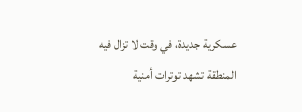عسكرية جديدة، في وقت لا تزال فيه المنطقة تشهد توترات أمنية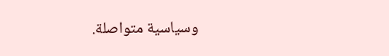وسياسية متواصلة.